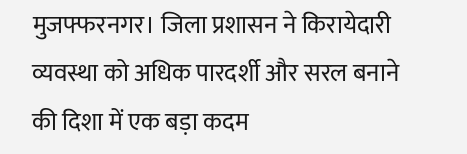मुजफ्फरनगर। जिला प्रशासन ने किरायेदारी व्यवस्था को अधिक पारदर्शी और सरल बनाने की दिशा में एक बड़ा कदम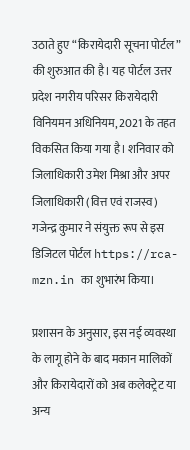उठाते हुए “किरायेदारी सूचना पोर्टल” की शुरुआत की है। यह पोर्टल उत्तर प्रदेश नगरीय परिसर किरायेदारी विनियमन अधिनियम, 2021 के तहत विकसित किया गया है। शनिवार को जिलाधिकारी उमेश मिश्रा और अपर जिलाधिकारी (वित्त एवं राजस्व) गजेन्द्र कुमार ने संयुक्त रूप से इस डिजिटल पोर्टल https://rca-mzn.in का शुभारंभ किया।

प्रशासन के अनुसार, इस नई व्यवस्था के लागू होने के बाद मकान मालिकों और किरायेदारों को अब कलेक्ट्रेट या अन्य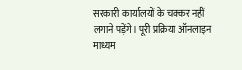सरकारी कार्यालयों के चक्कर नहीं लगाने पड़ेंगे। पूरी प्रक्रिया ऑनलाइन माध्यम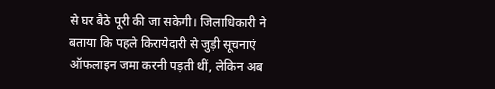से घर बैठे पूरी की जा सकेगी। जिलाधिकारी ने बताया कि पहले किरायेदारी से जुड़ी सूचनाएं ऑफलाइन जमा करनी पड़ती थीं, लेकिन अब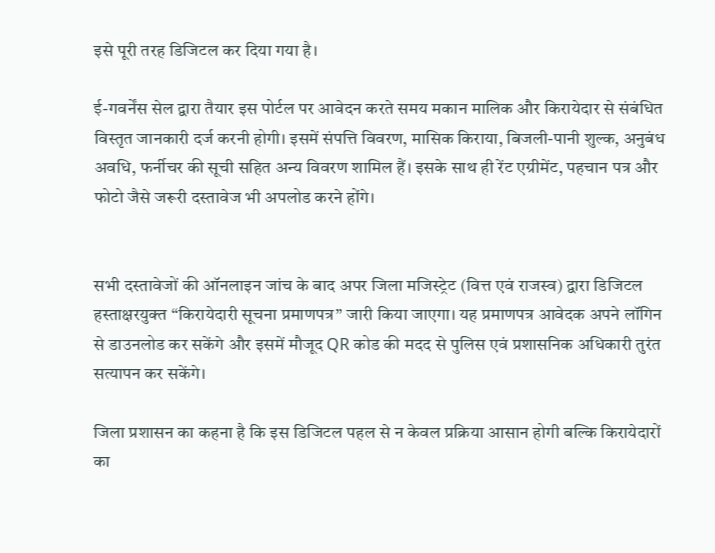इसे पूरी तरह डिजिटल कर दिया गया है।

ई-गवर्नेंस सेल द्वारा तैयार इस पोर्टल पर आवेदन करते समय मकान मालिक और किरायेदार से संबंधित विस्तृत जानकारी दर्ज करनी होगी। इसमें संपत्ति विवरण, मासिक किराया, बिजली-पानी शुल्क, अनुबंध अवधि, फर्नीचर की सूची सहित अन्य विवरण शामिल हैं। इसके साथ ही रेंट एग्रीमेंट, पहचान पत्र और फोटो जैसे जरूरी दस्तावेज भी अपलोड करने होंगे।


सभी दस्तावेजों की ऑनलाइन जांच के बाद अपर जिला मजिस्ट्रेट (वित्त एवं राजस्व) द्वारा डिजिटल हस्ताक्षरयुक्त “किरायेदारी सूचना प्रमाणपत्र” जारी किया जाएगा। यह प्रमाणपत्र आवेदक अपने लॉगिन से डाउनलोड कर सकेंगे और इसमें मौजूद QR कोड की मदद से पुलिस एवं प्रशासनिक अधिकारी तुरंत सत्यापन कर सकेंगे।

जिला प्रशासन का कहना है कि इस डिजिटल पहल से न केवल प्रक्रिया आसान होगी बल्कि किरायेदारों का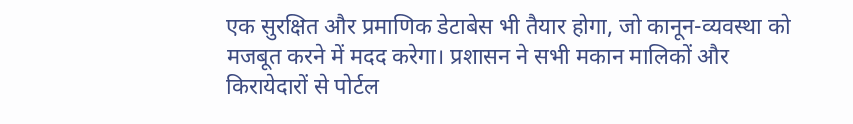एक सुरक्षित और प्रमाणिक डेटाबेस भी तैयार होगा, जो कानून-व्यवस्था को मजबूत करने में मदद करेगा। प्रशासन ने सभी मकान मालिकों और किरायेदारों से पोर्टल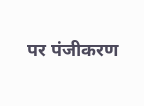पर पंजीकरण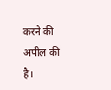करने की अपील की है।